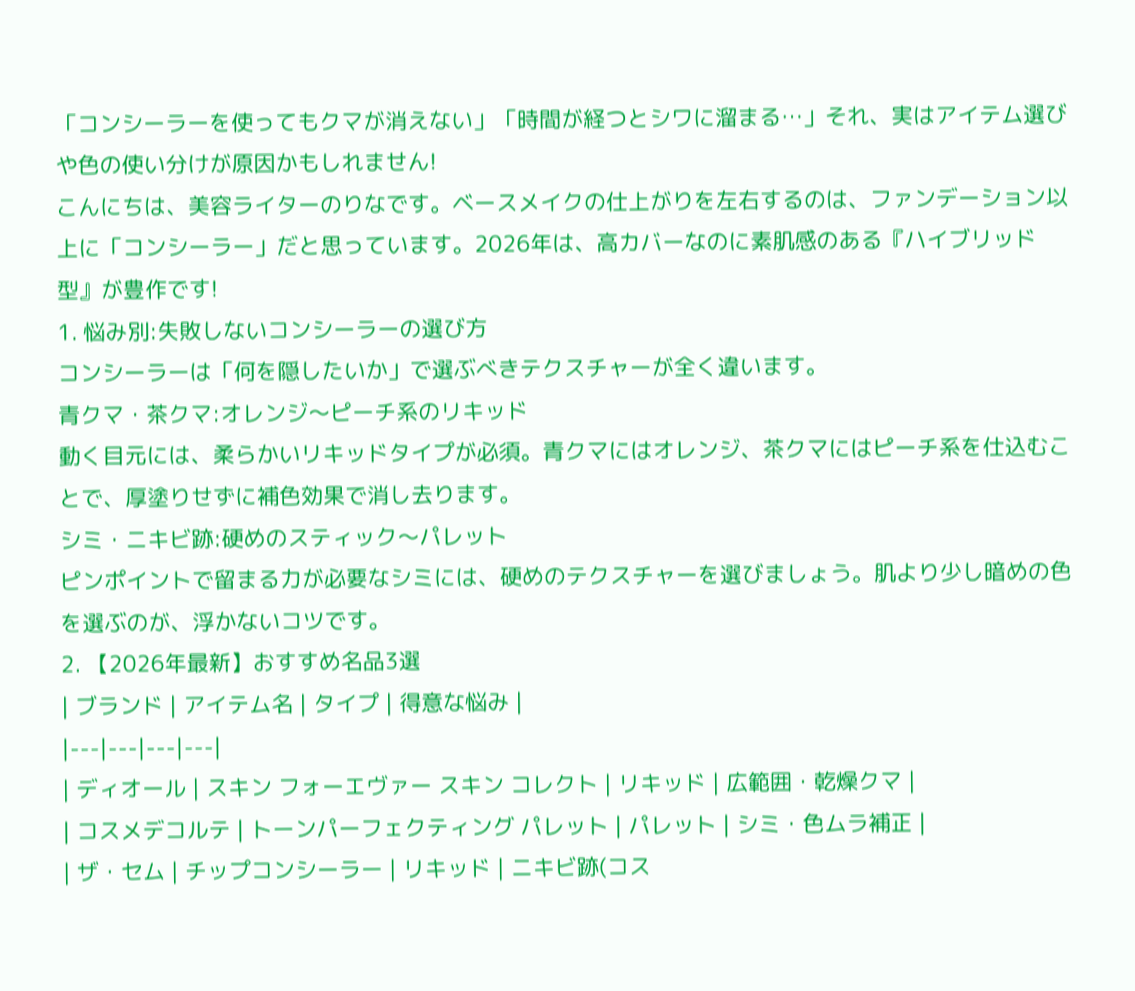「コンシーラーを使ってもクマが消えない」「時間が経つとシワに溜まる…」それ、実はアイテム選びや色の使い分けが原因かもしれません!
こんにちは、美容ライターのりなです。ベースメイクの仕上がりを左右するのは、ファンデーション以上に「コンシーラー」だと思っています。2026年は、高カバーなのに素肌感のある『ハイブリッド型』が豊作です!
1. 悩み別:失敗しないコンシーラーの選び方
コンシーラーは「何を隠したいか」で選ぶべきテクスチャーが全く違います。
青クマ・茶クマ:オレンジ〜ピーチ系のリキッド
動く目元には、柔らかいリキッドタイプが必須。青クマにはオレンジ、茶クマにはピーチ系を仕込むことで、厚塗りせずに補色効果で消し去ります。
シミ・ニキビ跡:硬めのスティック〜パレット
ピンポイントで留まる力が必要なシミには、硬めのテクスチャーを選びましょう。肌より少し暗めの色を選ぶのが、浮かないコツです。
2. 【2026年最新】おすすめ名品3選
| ブランド | アイテム名 | タイプ | 得意な悩み |
|---|---|---|---|
| ディオール | スキン フォーエヴァー スキン コレクト | リキッド | 広範囲・乾燥クマ |
| コスメデコルテ | トーンパーフェクティング パレット | パレット | シミ・色ムラ補正 |
| ザ・セム | チップコンシーラー | リキッド | ニキビ跡(コス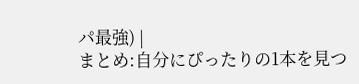パ最強) |
まとめ:自分にぴったりの1本を見つ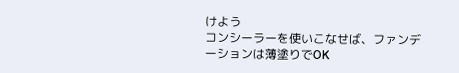けよう
コンシーラーを使いこなせば、ファンデーションは薄塗りでOK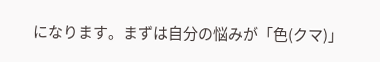になります。まずは自分の悩みが「色(クマ)」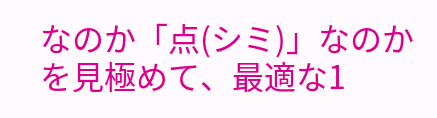なのか「点(シミ)」なのかを見極めて、最適な1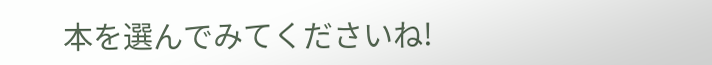本を選んでみてくださいね!